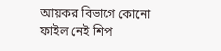আয়কর বিভাগে কোনো ফাইল নেই শিপ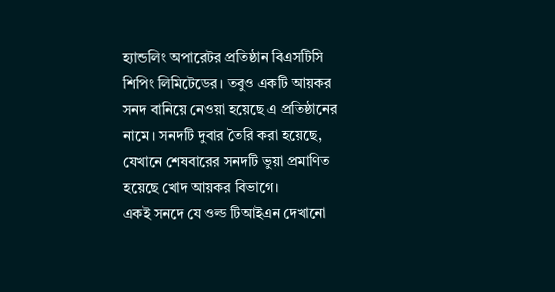হ্যান্ডলিং অপারেটর প্রতিষ্ঠান বিএসটিসি শিপিং লিমিটেডের। তবুও একটি আয়কর সনদ বানিয়ে নেওয়া হয়েছে এ প্রতিষ্ঠানের নামে। সনদটি দুবার তৈরি করা হয়েছে, যেখানে শেষবারের সনদটি ভুয়া প্রমাণিত হয়েছে খোদ আয়কর বিভাগে।
একই সনদে যে ওল্ড টিআইএন দেখানো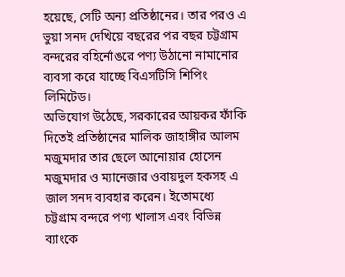হয়েছে, সেটি অন্য প্রতিষ্ঠানের। তার পরও এ ভুয়া সনদ দেখিয়ে বছরের পর বছর চট্টগ্রাম বন্দরের বহির্নোঙরে পণ্য উঠানো নামানোর ব্যবসা করে যাচ্ছে বিএসটিসি শিপিং লিমিটেড।
অভিযোগ উঠেছে, সরকারের আয়কর ফাঁকি দিতেই প্রতিষ্ঠানের মালিক জাহাঙ্গীর আলম মজুমদার তার ছেলে আনোয়ার হোসেন মজুমদার ও ম্যানেজার ওবায়দুল হকসহ এ জাল সনদ ব্যবহার করেন। ইতোমধ্যে চট্টগ্রাম বন্দরে পণ্য খালাস এবং বিভিন্ন ব্যাংকে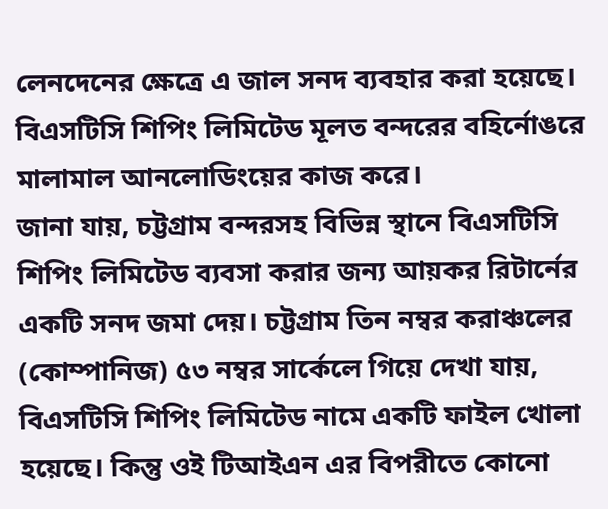লেনদেনের ক্ষেত্রে এ জাল সনদ ব্যবহার করা হয়েছে। বিএসটিসি শিপিং লিমিটেড মূলত বন্দরের বহির্নোঙরে মালামাল আনলোডিংয়ের কাজ করে।
জানা যায়, চট্টগ্রাম বন্দরসহ বিভিন্ন স্থানে বিএসটিসি শিপিং লিমিটেড ব্যবসা করার জন্য আয়কর রিটার্নের একটি সনদ জমা দেয়। চট্টগ্রাম তিন নম্বর করাঞ্চলের (কোম্পানিজ) ৫৩ নম্বর সার্কেলে গিয়ে দেখা যায়, বিএসটিসি শিপিং লিমিটেড নামে একটি ফাইল খোলা হয়েছে। কিন্তু ওই টিআইএন এর বিপরীতে কোনো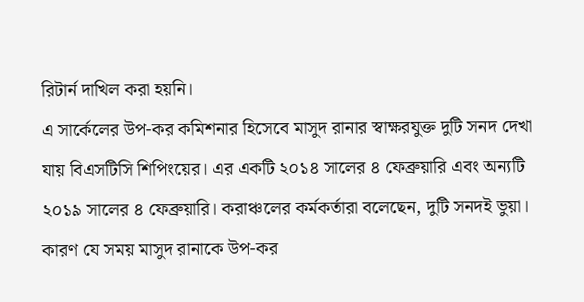রিটার্ন দাখিল করা হয়নি।
এ সার্কেলের উপ-কর কমিশনার হিসেবে মাসুদ রানার স্বাক্ষরযুক্ত দুটি সনদ দেখা যায় বিএসটিসি শিপিংয়ের। এর একটি ২০১৪ সালের ৪ ফেব্রুয়ারি এবং অন্যটি ২০১৯ সালের ৪ ফেব্রুয়ারি। করাঞ্চলের কর্মকর্তারা বলেছেন, দুটি সনদই ভুয়া। কারণ যে সময় মাসুদ রানাকে উপ-কর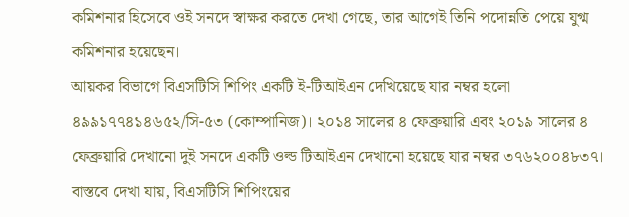কমিশনার হিসেবে ওই সনদে স্বাক্ষর করতে দেখা গেছে, তার আগেই তিনি পদোন্নতি পেয়ে যুগ্ম কমিশনার হয়েছেন।
আয়কর বিভাগে বিএসটিসি শিপিং একটি ই-টিআইএন দেখিয়েছে যার নম্বর হলো ৪৯৯১৭৭৪১৪৬৫২/সি-৫৩ (কোম্পানিজ)। ২০১৪ সালের ৪ ফেব্রুয়ারি এবং ২০১৯ সালের ৪ ফেব্রুয়ারি দেখানো দুই সনদে একটি ওল্ড টিআইএন দেখানো হয়েছে যার নম্বর ৩৭৬২০০৪৮৩৭। বাস্তবে দেখা যায়, বিএসটিসি শিপিংয়ের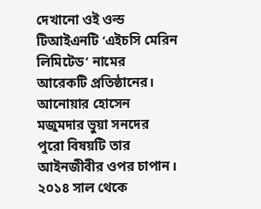দেখানো ওই ওল্ড টিআইএনটি ‘এইচসি মেরিন লিমিটেড’ নামের আরেকটি প্রতিষ্ঠানের।
আনোয়ার হোসেন মজুমদার ভুয়া সনদের পুরো বিষয়টি তার আইনজীবীর ওপর চাপান। ২০১৪ সাল থেকে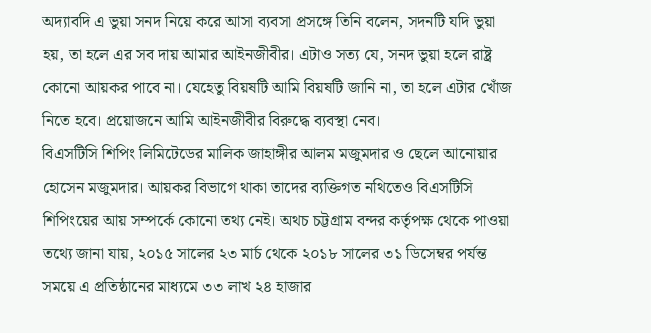অদ্যাবদি এ ভুয়া সনদ নিয়ে করে আসা ব্যবসা প্রসঙ্গে তিনি বলেন, সদনটি যদি ভুয়া হয়, তা হলে এর সব দায় আমার আইনজীবীর। এটাও সত্য যে, সনদ ভুয়া হলে রাষ্ট্র কোনো আয়কর পাবে না। যেহেতু বিয়ষটি আমি বিয়ষটি জানি না, তা হলে এটার খোঁজ নিতে হবে। প্রয়োজনে আমি আইনজীবীর বিরুদ্ধে ব্যবস্থা নেব।
বিএসটিসি শিপিং লিমিটেডের মালিক জাহাঙ্গীর আলম মজুমদার ও ছেলে আনোয়ার হোসেন মজুমদার। আয়কর বিভাগে থাকা তাদের ব্যক্তিগত নথিতেও বিএসটিসি শিপিংয়ের আয় সম্পর্কে কোনো তথ্য নেই। অথচ চট্টগ্রাম বন্দর কর্তৃপক্ষ থেকে পাওয়া তথ্যে জানা যায়, ২০১৫ সালের ২৩ মার্চ থেকে ২০১৮ সালের ৩১ ডিসেম্বর পর্যন্ত সময়ে এ প্রতিষ্ঠানের মাধ্যমে ৩৩ লাখ ২৪ হাজার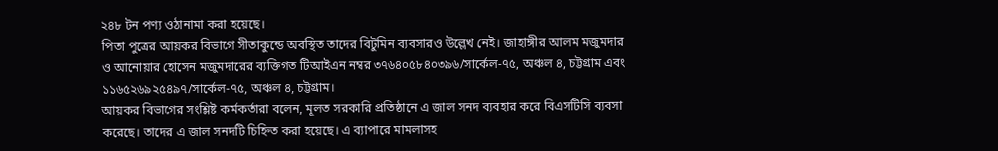২৪৮ টন পণ্য ওঠানামা করা হয়েছে।
পিতা পুত্রের আয়কর বিভাগে সীতাকুন্ডে অবস্থিত তাদের বিটুমিন ব্যবসারও উল্লেখ নেই। জাহাঙ্গীর আলম মজুমদার ও আনোয়ার হোসেন মজুমদারের ব্যক্তিগত টিআইএন নম্বর ৩৭৬৪০৫৮৪০৩৯৬/সার্কেল-৭৫, অঞ্চল ৪, চট্টগ্রাম এবং ১১৬৫২৬৯২৫৪৯৭/সার্কেল-৭৫, অঞ্চল ৪, চট্টগ্রাম।
আয়কর বিভাগের সংশ্লিষ্ট কর্মকর্তারা বলেন, মূলত সরকারি প্রতিষ্ঠানে এ জাল সনদ ব্যবহার করে বিএসটিসি ব্যবসা করেছে। তাদের এ জাল সনদটি চিহ্নিত করা হয়েছে। এ ব্যাপারে মামলাসহ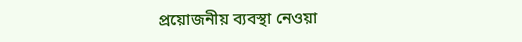প্রয়োজনীয় ব্যবস্থা নেওয়া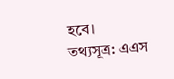হবে।
তথ্যসূত্র: এএস